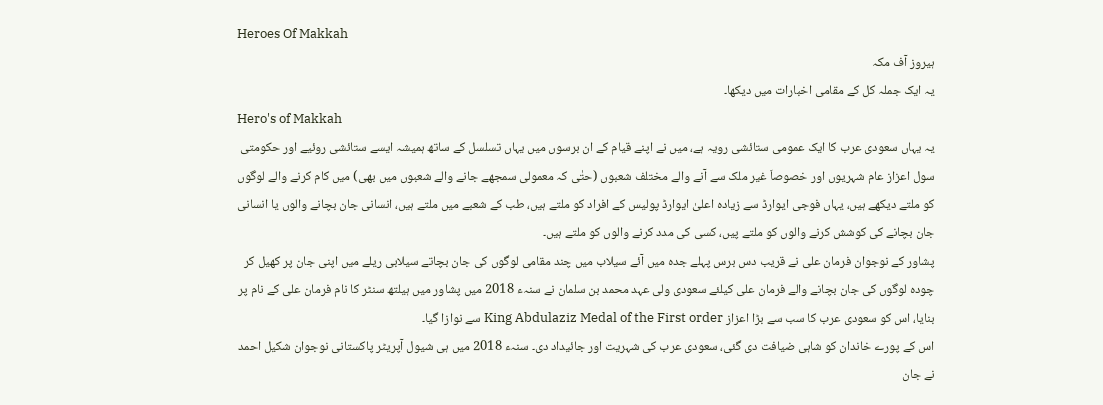Heroes Of Makkah
ہیروز آف مکہ
یہ ایک جملہ کل کے مقامی اخبارات میں دیکھا۔
Hero's of Makkah
یہ یہاں سعودی عرب کا ایک عمومی ستائشی رویہ ہے، میں نے اپنے قیام کے ان برسوں میں یہاں تسلسل کے ساتھ ہمیشہ ایسے ستائشی روئیے اور حکومتی سول اعزاز عام شہریوں اور خصوصاَ غیر ملک سے آنے والے مختلف شعبوں (حتٰی کہ معمولی سمجھے جانے والے شعبوں میں بھی) میں کام کرنے والے لوگوں کو ملتے دیکھے ہیں، یہاں فوجی ایوارڈ سے زیادہ اعلیٰ ایوارڈ پولیس کے افراد کو ملتے ہیں، طب کے شعبے میں ملتے ہیں، انسانی جان بچانے والوں یا انسانی جان بچانے کی کوشش کرنے والوں کو ملتے پیں، کسی کی مدد کرنے والوں کو ملتے ہیں۔
پشاور کے نوجوان فرمان علی نے قریب دس برس پہلے جدہ میں آئے سیلاب میں چند مقامی لوگوں کی جان بچاتے سیلابی ریلے میں اپنی جان پر کھیل کر چودہ لوگوں کی جان بچانے والے فرمان علی کیلئے سعودی ولی عہد محمد بن سلمان نے سنہء 2018 میں پشاور میں ہیلتھ سنٹر کا نام فرمان علی کے نام پر بنایا، اس کو سعودی عرب کا سب سے بڑا اعزاز King Abdulaziz Medal of the First order سے نوازا گیا۔
اس کے پورے خاندان کو شاہی ضیافت دی گئی، سعودی عرب کی شہریت اور جائیداد دی۔ سنہء 2018 میں ہی شیول آپریٹر پاکستانی نوجوان شکیل احمد نے جان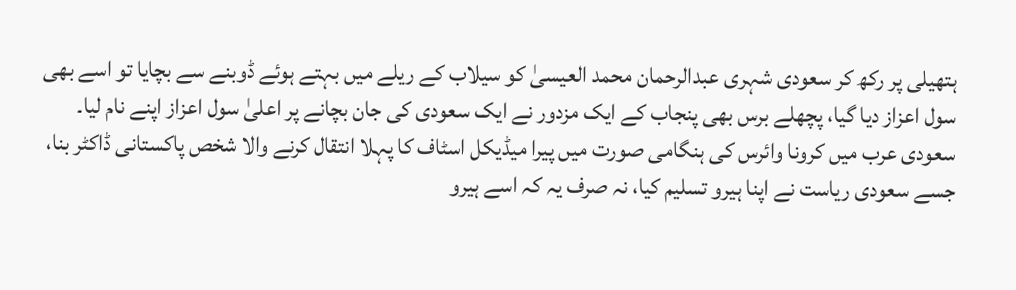ہتھیلی پر رکھ کر سعودی شہری عبدالرحمان محمد العیسیٰ کو سیلاب کے ریلے میں بہتے ہوئے ڈوبنے سے بچایا تو اسے بھی سول اعزاز دیا گیا، پچھلے برس بھی پنجاب کے ایک مزدور نے ایک سعودی کی جان بچانے پر اعلیٰ سول اعزاز اپنے نام لیا۔
سعودی عرب میں کرونا وائرس کی ہنگامی صورت میں پیرا میڈیکل اسٹاف کا پہلا انتقال کرنے والا شخص پاکستانی ڈاکٹر بنا، جسے سعودی ریاست نے اپنا ہیرو تسلیم کیا، نہ صرف یہ کہ اسے ہیرو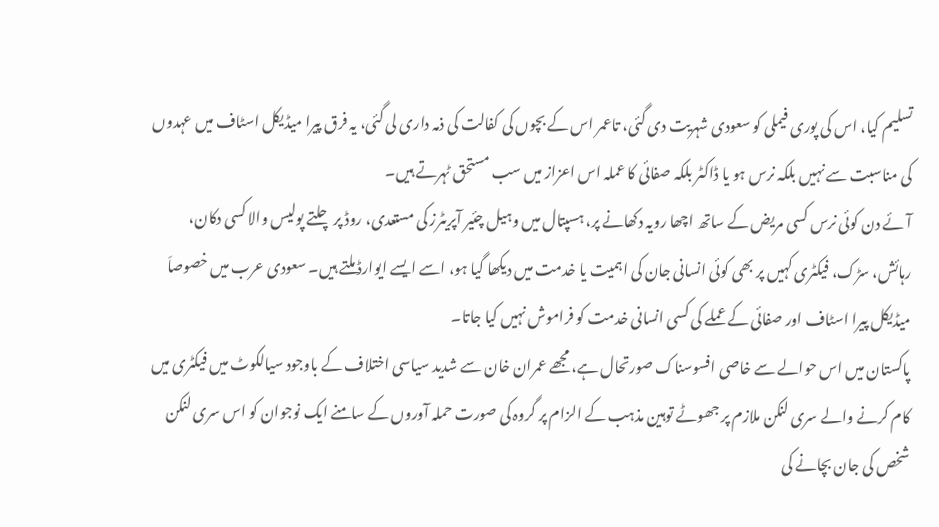تسلیم کیا، اس کی پوری فیملی کو سعودی شہریت دی گئی، تاعمر اس کے بچوں کی کفالت کی ذمہ داری لی گئی، یہ فرق پیرا میڈیکل اسٹاف میں عہدوں کی مناسبت سے نہیں بلکہ نرس ہو یا ڈاکٹر بلکہ صفائی کا عملہ اس اعزاز میں سب مستحق ٹہرتے ہیں۔
آئے دن کوئی نرس کسی مریض کے ساتھ اچھا رویہ دکھانے پر، ہسپتال میں وہیل چئیر آپریٹرز کی مستعدی، روڈ پر چلتے پولیس والا کسی دکان، رہائش، سڑک، فیکٹری کہیں پر بھی کوئی انسانی جان کی اہمیت یا خدمت میں دیکھا گیا ہو، اسے ایسے ایوارڈ ملتے ہیں۔ سعودی عرب میں خصوصاَ میڈیکل پیرا اسٹاف اور صفائی کے عملے کی کسی انسانی خدمت کو فراموش نہیں کیا جاتا۔
پاکستان میں اس حوالے سے خاصی افسوسناک صورتحال ہے، مجھے عمران خان سے شدید سیاسی اختلاف کے باوجود سیالکوٹ میں فیکٹری میں کام کرنے والے سری لنکن ملازم پر جھوٹے توہین مذہب کے الزام پر گروہ کی صورت حملہ آوروں کے سامنے ایک نوجوان کو اس سری لنکن شخص کی جان بچانے کی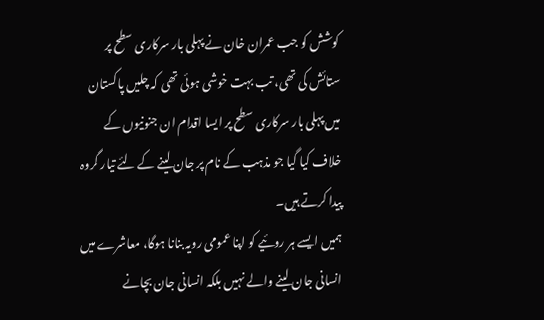کوشش کو جب عمران خان نے پہلی بار سرکاری سطح پر ستائش کی تھی، تب بہت خوشی ہوئی تھی کہ چلیں پاکستان میں پہلی بار سرکاری سطح پر ایسا اقدام ان جنونیوں کے خلاف کیا گیا جو مذہب کے نام پر جان لینے کے لئے تیار گروہ پیدا کرتے ہیں۔
ہمیں ایسے ہر روئیے کو اپنا عمومی رویہ بنانا ہوگا، معاشرے میں انسانی جان لینے والے نہیں بلکہ انسانی جان بچانے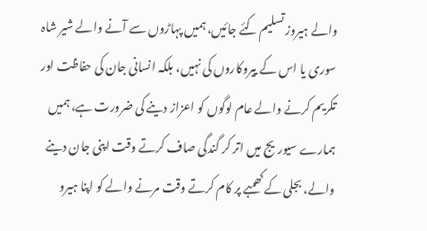والے ہیروز تسلیم کئے جائیں، ہمیں پہاڑوں سے آنے والے شیر شاہ سوری یا اس کے ییروکاروں کی نہیں، بلکہ انسانی جان کی حفاظت اور تکریم کرنے والے عام لوگوں کو اعزاز دینے کی ضرورت ہے، ہمیں ہمارے سیوریج میں اتر کر گندگی صاف کرتے وقت اپنی جان دینے والے، بجلی کے کھمبے پر کام کرتے وقت مرنے والے کو اپنا ہیرو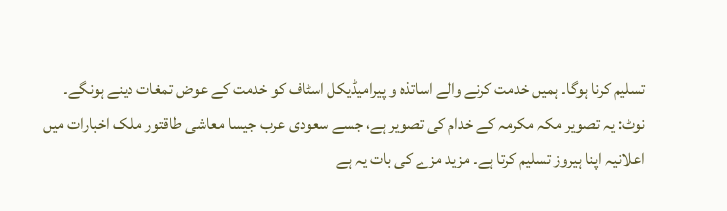تسلیم کرنا ہوگا۔ ہمیں خدمت کرنے والے اساتذہ و پیرامیڈیکل اسٹاف کو خدمت کے عوض تمغات دینے ہونگے۔
نوٹ: یہ تصویر مکہ مکرمہ کے خدام کی تصویر ہے، جسے سعودی عرب جیسا معاشی طاقتور ملک اخبارات میں اعلانیہ اپنا ہیروز تسلیم کرتا ہے۔ مزید مزے کی بات یہ ہے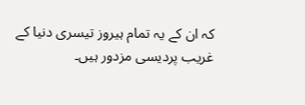کہ ان کے یہ تمام ہیروز تیسری دنیا کے غریب پردیسی مزدور ہیں۔